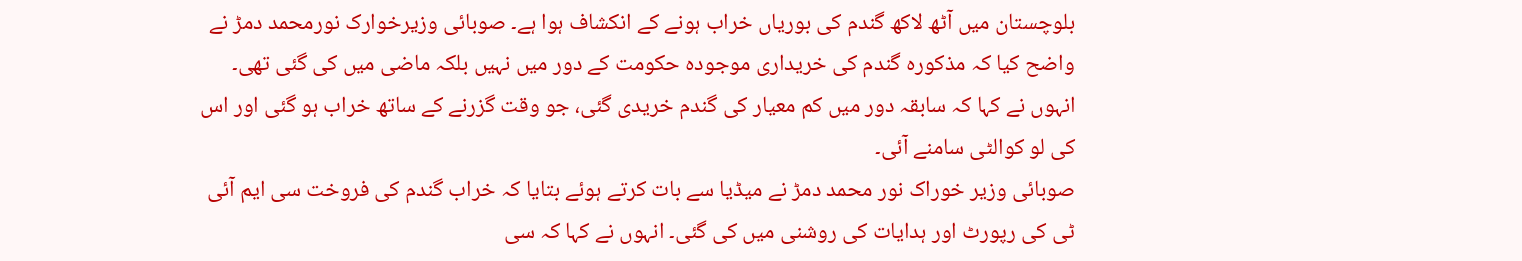بلوچستان میں آٹھ لاکھ گندم کی بوریاں خراب ہونے کے انکشاف ہوا ہے۔ صوبائی وزیرخوارک نورمحمد دمڑ نے واضح کیا کہ مذکورہ گندم کی خریداری موجودہ حکومت کے دور میں نہیں بلکہ ماضی میں کی گئی تھی۔ انہوں نے کہا کہ سابقہ دور میں کم معیار کی گندم خریدی گئی، جو وقت گزرنے کے ساتھ خراب ہو گئی اور اس کی لو کوالٹی سامنے آئی۔
صوبائی وزیر خوراک نور محمد دمڑ نے میڈیا سے بات کرتے ہوئے بتایا کہ خراب گندم کی فروخت سی ایم آئی ٹی کی رپورٹ اور ہدایات کی روشنی میں کی گئی۔ انہوں نے کہا کہ سی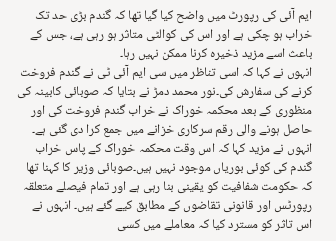ایم آئی کی رپورٹ میں واضح کیا گیا تھا کہ گندم بڑی حد تک خراب ہو چکی ہے اور اس کی کوالٹی متاثر ہو رہی ہے، جس کے باعث اسے مزید ذخیرہ کرنا ممکن نہیں رہا۔
انہوں نے کہا کہ اسی تناظر میں سی ایم آئی ٹی نے گندم فروخت کرنے کی سفارش کی۔نور محمد دمڑ نے بتایا کہ صوبائی کابینہ کی منظوری کے بعد محکمہ خوراک نے خراب گندم فروخت کی اور حاصل ہونے والی رقم سرکاری خزانے میں جمع کرا دی گئی ہے۔ انہوں نے مزید کہا کہ اس وقت محکمہ خوراک کے پاس خراب گندم کی کوئی بوریاں موجود نہیں ہیں۔صوبائی وزیر کا کہنا تھا کہ حکومت شفافیت کو یقینی بنا رہی ہے اور تمام فیصلے متعلقہ رپورٹس اور قانونی تقاضوں کے مطابق کیے گئے ہیں۔ انہوں نے اس تاثر کو مسترد کیا کہ معاملے میں کسی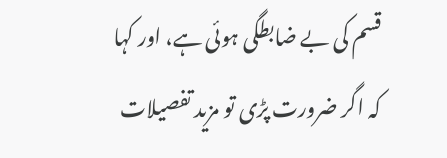قسم کی بے ضابطگی ہوئی ہے، اور کہا کہ اگر ضرورت پڑی تو مزید تفصیلات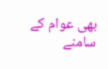بھی عوام کے سامنے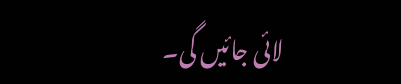لائی جائیں گی۔